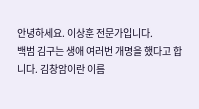안녕하세요. 이상훈 전문가입니다.
백범 김구는 생애 여러번 개명을 했다고 합니다. 김창암이란 이름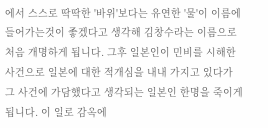에서 스스로 딱딱한 '바위'보다는 유연한 '물'이 이름에 들어가는것이 좋겠다고 생각해 김창수라는 이름으로 처음 개명하게 됩니다. 그후 일본인이 민비를 시해한 사건으로 일본에 대한 적개심을 내내 가지고 있다가 그 사건에 가담했다고 생각되는 일본인 한명을 죽이게 됩니다. 이 일로 감옥에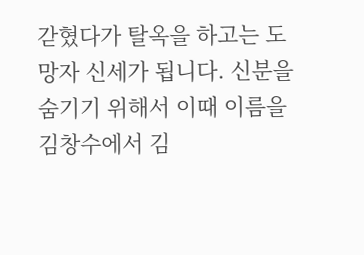갇혔다가 탈옥을 하고는 도망자 신세가 됩니다. 신분을 숨기기 위해서 이때 이름을 김창수에서 김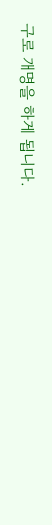구로 개명을 하게 됩니다.